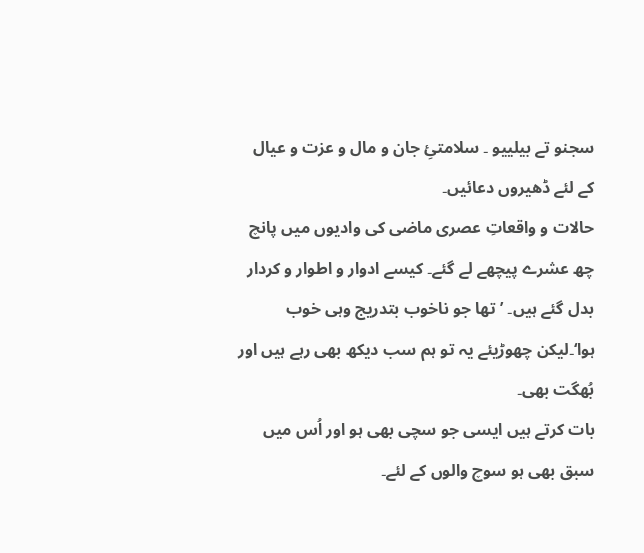سجنو تے بیلییو ۔ سلامتئِ جان و مال و عزت و عیال کے لئے ڈھیروں دعائیں۔
حالات و واقعاتِ عصری ماضی کی وادیوں میں پانچ چھ عشرے پیچھے لے گئے۔ کیسے ادوار و اطوار و کردار بدل گئے ہیں۔ ’تھا جو ناخوب بتدریج وہی خوب ہوا‘۔لیکن چھوڑیئے یہ تو ہم سب دیکھ بھی رہے ہیں اور بُھگت بھی۔
بات کرتے ہیں ایسی جو سچی بھی ہو اور اُس میں سبق بھی ہو سوچ والوں کے لئے۔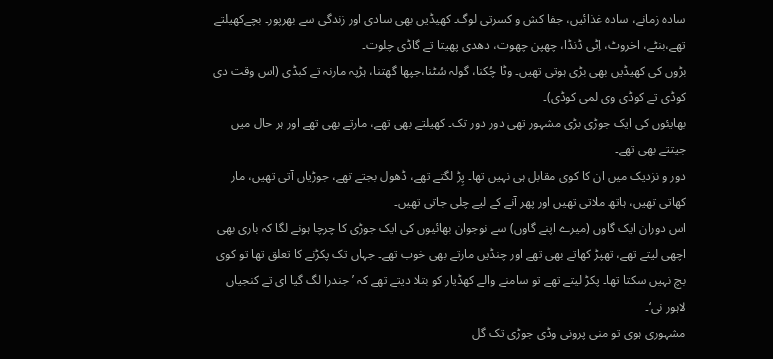سادہ زمانے، سادہ غذائیں، جفا کش و کسرتی لوگ۔ کھیڈیں بھی سادی اور زندگی سے بھرپور۔ بچےکھیلتے تھے،بنٹے، اخروٹ، اِٹی ڈنڈا، چھپن چھوت، دھدی پھیتا تے گاڈی چلوت۔
بڑوں کی کھیڈیں بھی بڑی ہوتی تھیں۔ وٹا چُکنا، گولہ سُٹنا،جپھا گھتنا، ہڑپہ مارنہ تے کبڈی (اس وقت دی کوڈی تے کوڈی وی لمی کوڈی)۔
بھایئوں کی ایک جوڑی بڑی مشہور تھی دور دور تک۔ کھیلتے بھی تھے، مارتے بھی تھے اور ہر حال میں جیتتے بھی تھے۔
دور و نزدیک میں ان کا کوی مقابل ہی نہیں تھا۔ پِڑ لگتے تھے، ڈھول بجتے تھے، جوڑیاں آتی تھیں، مار کھاتی تھیں، ہاتھ ملاتی تھیں اور پھر آنے کے لیے چلی جاتی تھیں۔
اس دوران ایک گاوں (میرے اپنے گاوں) سے نوجوان بھائیوں کی ایک جوڑی کا چرچا ہونے لگا کہ باری بھی اچھی لیتے تھے، تھپڑ کھاتے بھی تھے اور چنڈیں مارتے بھی خوب تھے۔ جہاں تک پکڑنے کا تعلق تھا تو کوی بچ نہیں سکتا تھا۔ پکڑ لیتے تھے تو سامنے والے کھڈیار کو بتلا دیتے تھے کہ ’جندرا لگ گیا ای تے کنجیاں لاہور نی‘۔
مشہوری ہوی تو منی پرونی وڈی جوڑی تک گل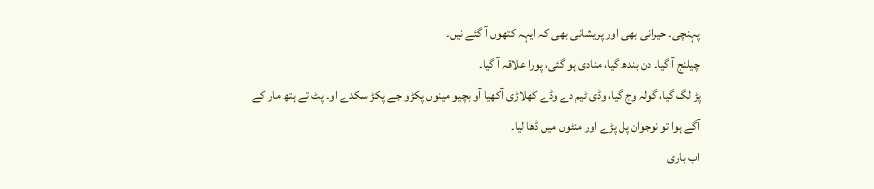پہنچی۔ حیرانی بھی اور پریشانی بھی کہ ایہہ کتھوں آ گئے نیں۔
چیلنج آ گیا۔ دن بندھ گیا، منادی ہو گئی، پورا علاقہ آ گیا۔
پڑ لگ گیا، گولہ وج گیا، وڈی ٹیم دے وڈے کھلاڑی آکھیا آو بچیو مینوں پکڑو جے پکڑ سکدے او۔ پٹ تے ہتھ مار کے آگے ہوا تو نوجوان پل پڑے اور منٹوں میں ڈھا لیا۔
اب باری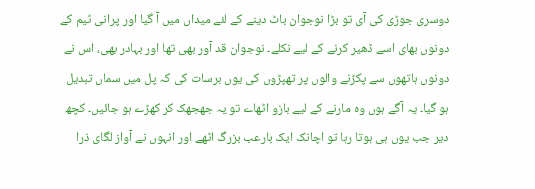دوسری جوڑی کی آی تو بڑا نوجوان باٹ دینے کے لئے میداں میں آ گیا اور پرانی ٹیم کے دونوں بھای اسے ڈھیر کرنے کے لیے نکلے۔ نوجوان قد آور بھی تھا اور بہادر بھی، اس نے دونوں ہاتھوں سے پکڑنے والوں پر تھپڑوں کی یوں برسات کی کہ پل میں سماں تبدیل ہو گیا۔ یہ آگے ہوں وہ مارنے کے لیے بازو اٹھاے تو یہ جھجھک کر کھڑے ہو جائیں۔ کچھ دیر جب یوں ہی ہوتا رہا تو اچانک ایک بارعب بزرگ اٹھے اور انہوں نے آواز لگای ذرا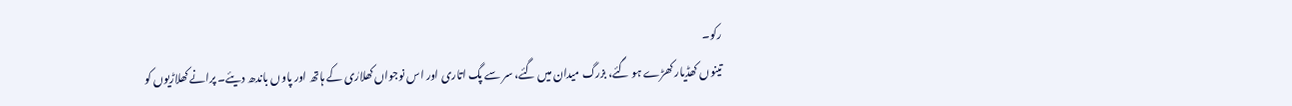رکو۔
تینوں کھڈیار کھڑے ہو گئے، بزرگ میدان میں گئے، سر سے پگ اتاری اور اس نوجواں کھلارٰی کے ہاتھ اور پاوں باندھ دیئے۔ پرانے کھلاڑیوں کو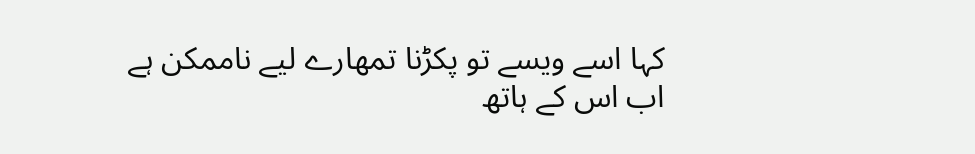کہا اسے ویسے تو پکڑنا تمھارے لیے ناممکن ہے اب اس کے ہاتھ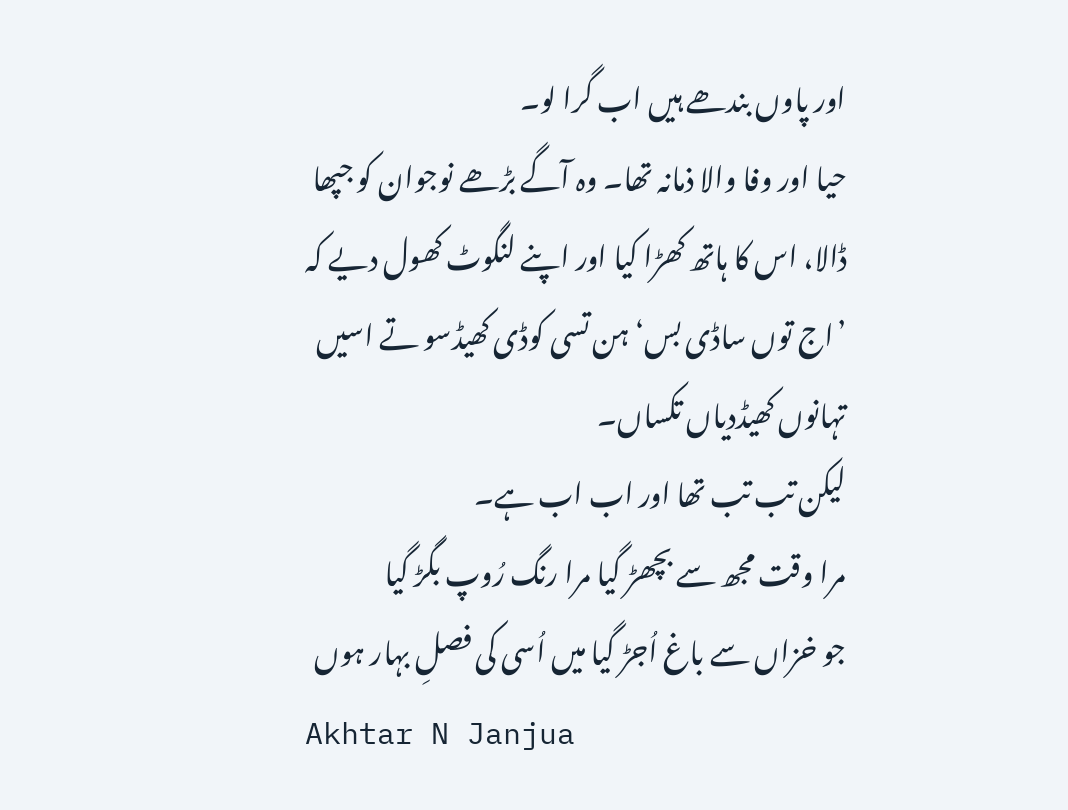اور پاوں بندھے ہیں اب گرا لو۔
حیا اور وفا والا ذمانہ تھا۔ وہ آگے بڑھے نوجوان کو جپھا ڈالا، اس کا ہاتھ کھڑا کیا اور اپنے لنگوٹ کھول دیے کہ ’اج توں ساڈی بس‘ ہن تسی کوڈی کھیڈسو تے اسیں تہانوں کھیڈدیاں تکساں۔
لیکن تب تب تھا اور اب اب ہے۔
مرا وقت مجھ سے بچھڑ گیا مرا رنگ رُوپ بگڑ گیا
جو خزاں سے باغ اُجڑ گیا میں اُسی کی فصلِ بہار ہوں
Akhtar N Janjua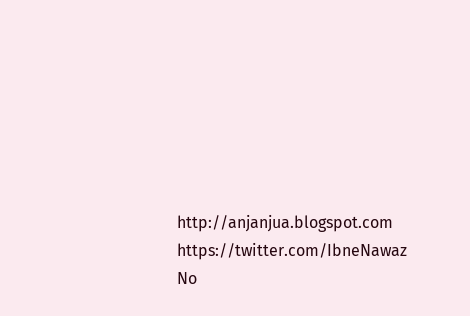http://anjanjua.blogspot.com
https://twitter.com/IbneNawaz
No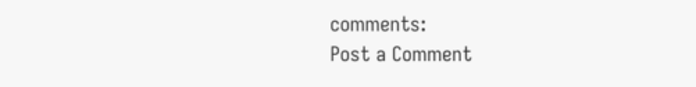comments:
Post a Comment